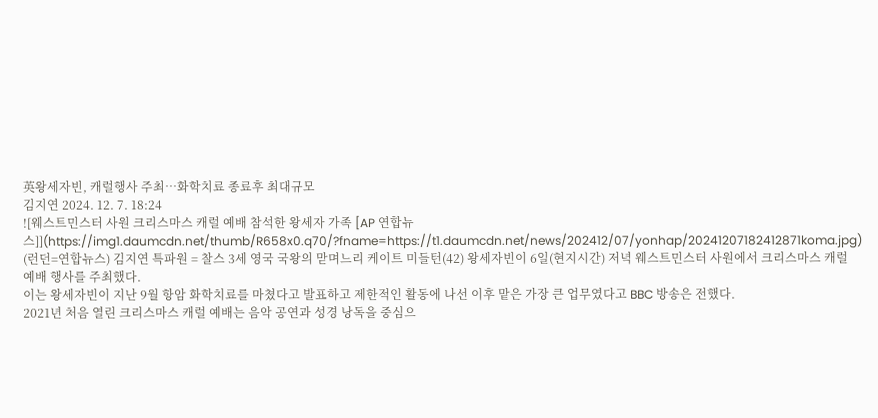英왕세자빈, 캐럴행사 주최…화학치료 종료후 최대규모
김지연 2024. 12. 7. 18:24
![웨스트민스터 사원 크리스마스 캐럴 예배 참석한 왕세자 가족 [AP 연합뉴스]](https://img1.daumcdn.net/thumb/R658x0.q70/?fname=https://t1.daumcdn.net/news/202412/07/yonhap/20241207182412871koma.jpg)
(런던=연합뉴스) 김지연 특파원 = 찰스 3세 영국 국왕의 맏며느리 케이트 미들턴(42) 왕세자빈이 6일(현지시간) 저녁 웨스트민스터 사원에서 크리스마스 캐럴 예배 행사를 주최했다.
이는 왕세자빈이 지난 9월 항암 화학치료를 마쳤다고 발표하고 제한적인 활동에 나선 이후 맡은 가장 큰 업무였다고 BBC 방송은 전했다.
2021년 처음 열린 크리스마스 캐럴 예배는 음악 공연과 성경 낭독을 중심으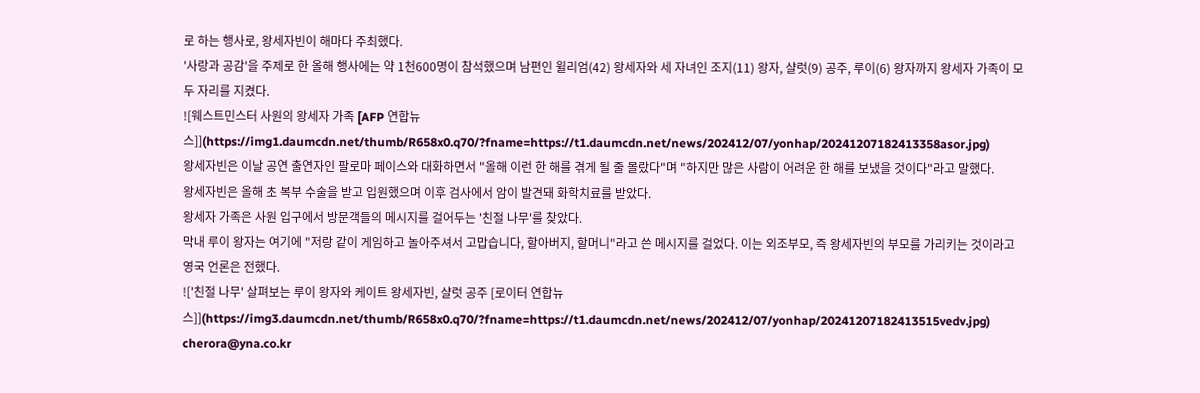로 하는 행사로, 왕세자빈이 해마다 주최했다.
'사랑과 공감'을 주제로 한 올해 행사에는 약 1천600명이 참석했으며 남편인 윌리엄(42) 왕세자와 세 자녀인 조지(11) 왕자, 샬럿(9) 공주, 루이(6) 왕자까지 왕세자 가족이 모두 자리를 지켰다.
![웨스트민스터 사원의 왕세자 가족 [AFP 연합뉴스]](https://img1.daumcdn.net/thumb/R658x0.q70/?fname=https://t1.daumcdn.net/news/202412/07/yonhap/20241207182413358asor.jpg)
왕세자빈은 이날 공연 출연자인 팔로마 페이스와 대화하면서 "올해 이런 한 해를 겪게 될 줄 몰랐다"며 "하지만 많은 사람이 어려운 한 해를 보냈을 것이다"라고 말했다.
왕세자빈은 올해 초 복부 수술을 받고 입원했으며 이후 검사에서 암이 발견돼 화학치료를 받았다.
왕세자 가족은 사원 입구에서 방문객들의 메시지를 걸어두는 '친절 나무'를 찾았다.
막내 루이 왕자는 여기에 "저랑 같이 게임하고 놀아주셔서 고맙습니다, 할아버지, 할머니"라고 쓴 메시지를 걸었다. 이는 외조부모, 즉 왕세자빈의 부모를 가리키는 것이라고 영국 언론은 전했다.
!['친절 나무' 살펴보는 루이 왕자와 케이트 왕세자빈, 샬럿 공주 [로이터 연합뉴스]](https://img3.daumcdn.net/thumb/R658x0.q70/?fname=https://t1.daumcdn.net/news/202412/07/yonhap/20241207182413515vedv.jpg)
cherora@yna.co.kr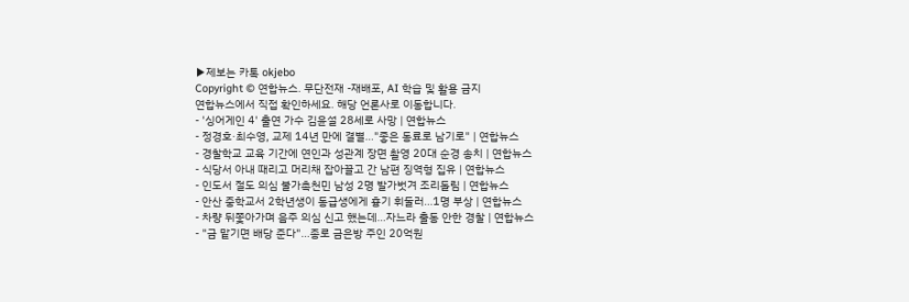▶제보는 카톡 okjebo
Copyright © 연합뉴스. 무단전재 -재배포, AI 학습 및 활용 금지
연합뉴스에서 직접 확인하세요. 해당 언론사로 이동합니다.
- '싱어게인 4' 출연 가수 김윤설 28세로 사망 | 연합뉴스
- 정경호·최수영, 교제 14년 만에 결별…"좋은 동료로 남기로" | 연합뉴스
- 경찰학교 교육 기간에 연인과 성관계 장면 촬영 20대 순경 송치 | 연합뉴스
- 식당서 아내 때리고 머리채 잡아끌고 간 남편 징역형 집유 | 연합뉴스
- 인도서 절도 의심 불가촉천민 남성 2명 발가벗겨 조리돌림 | 연합뉴스
- 안산 중학교서 2학년생이 동급생에게 흉기 휘둘러…1명 부상 | 연합뉴스
- 차량 뒤쫓아가며 음주 의심 신고 했는데…자느라 출동 안한 경찰 | 연합뉴스
- "금 맡기면 배당 준다"…종로 금은방 주인 20억원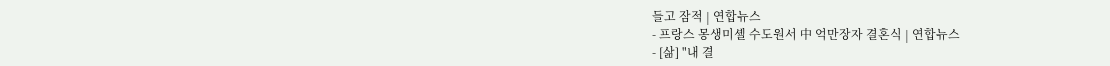들고 잠적 | 연합뉴스
- 프랑스 몽생미셸 수도원서 中 억만장자 결혼식 | 연합뉴스
- [삶] "내 결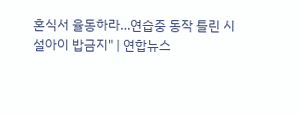혼식서 율동하라…연습중 동작 틀린 시설아이 밥금지" | 연합뉴스